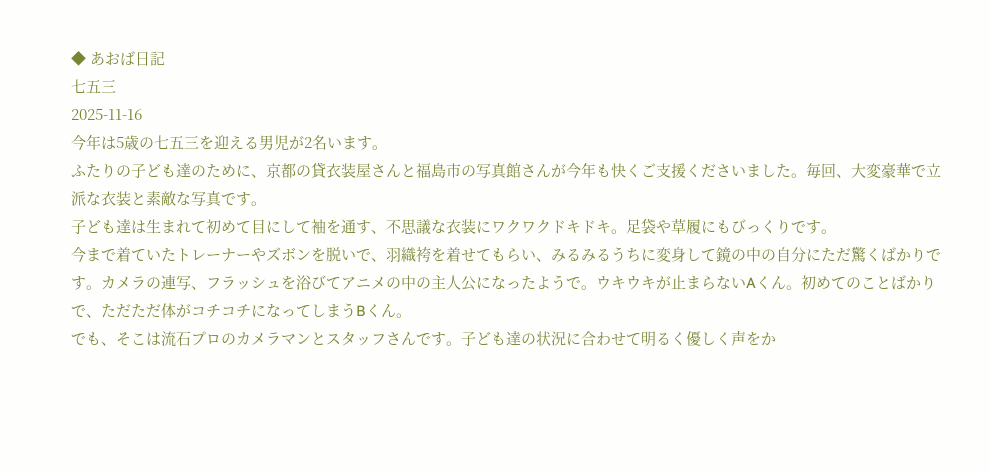◆ あおば日記
七五三
2025-11-16
今年は5歳の七五三を迎える男児が2名います。
ふたりの子ども達のために、京都の貸衣装屋さんと福島市の写真館さんが今年も快くご支援くださいました。毎回、大変豪華で立派な衣装と素敵な写真です。
子ども達は生まれて初めて目にして袖を通す、不思議な衣装にワクワクドキドキ。足袋や草履にもびっくりです。
今まで着ていたトレーナーやズボンを脱いで、羽織袴を着せてもらい、みるみるうちに変身して鏡の中の自分にただ驚くばかりです。カメラの連写、フラッシュを浴びてアニメの中の主人公になったようで。ウキウキが止まらないAくん。初めてのことばかりで、ただただ体がコチコチになってしまうBくん。
でも、そこは流石プロのカメラマンとスタッフさんです。子ども達の状況に合わせて明るく優しく声をか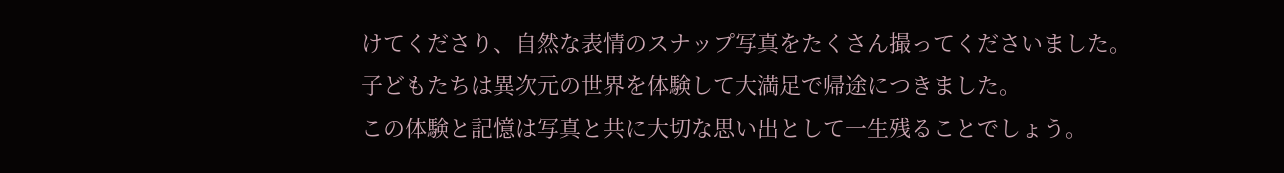けてくださり、自然な表情のスナップ写真をたくさん撮ってくださいました。
子どもたちは異次元の世界を体験して大満足で帰途につきました。
この体験と記憶は写真と共に大切な思い出として一生残ることでしょう。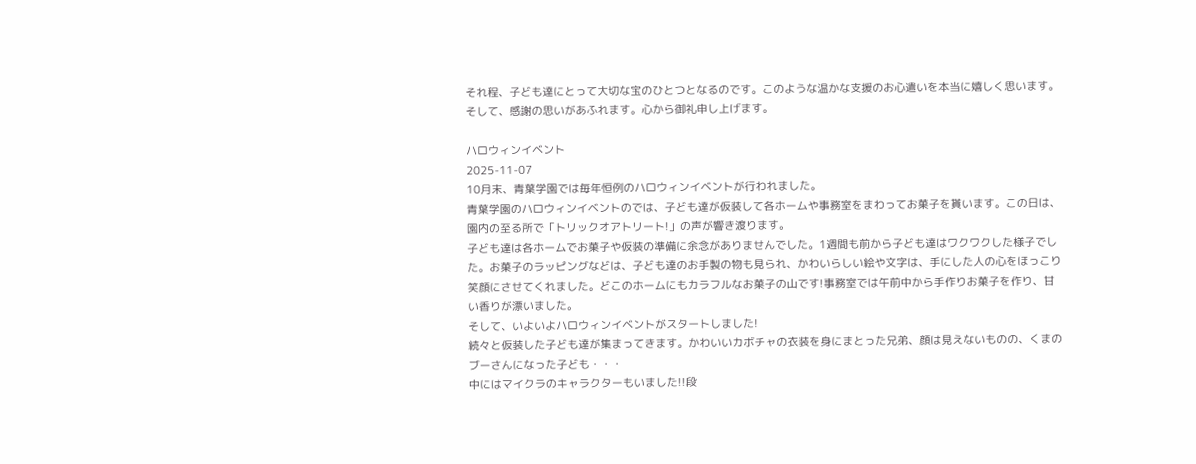それ程、子ども達にとって大切な宝のひとつとなるのです。このような温かな支援のお心遣いを本当に嬉しく思います。そして、感謝の思いがあふれます。心から御礼申し上げます。

ハロウィンイベント
2025-11-07
10月末、青葉学園では毎年恒例のハロウィンイベントが行われました。
青葉学園のハロウィンイベントのでは、子ども達が仮装して各ホームや事務室をまわってお菓子を貰います。この日は、園内の至る所で「トリックオアトリート!」の声が響き渡ります。
子ども達は各ホームでお菓子や仮装の準備に余念がありませんでした。1週間も前から子ども達はワクワクした様子でした。お菓子のラッピングなどは、子ども達のお手製の物も見られ、かわいらしい絵や文字は、手にした人の心をほっこり笑顔にさせてくれました。どこのホームにもカラフルなお菓子の山です!事務室では午前中から手作りお菓子を作り、甘い香りが漂いました。
そして、いよいよハロウィンイベントがスタートしました!
続々と仮装した子ども達が集まってきます。かわいいカボチャの衣装を身にまとった兄弟、顔は見えないものの、くまのブーさんになった子ども・・・
中にはマイクラのキャラクターもいました!!段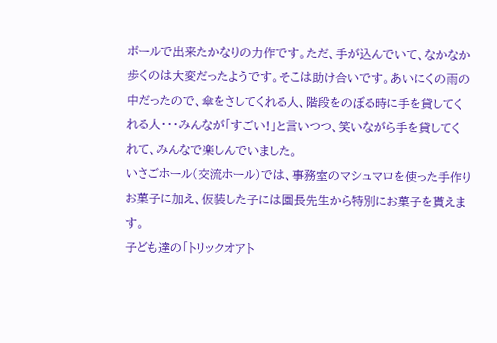ボールで出来たかなりの力作です。ただ、手が込んでいて、なかなか歩くのは大変だったようです。そこは助け合いです。あいにくの雨の中だったので、傘をさしてくれる人、階段をのぼる時に手を貸してくれる人・・・みんなが「すごい!」と言いつつ、笑いながら手を貸してくれて、みんなで楽しんでいました。
いさごホール(交流ホール)では、事務室のマシュマロを使った手作りお菓子に加え、仮装した子には園長先生から特別にお菓子を貰えます。
子ども達の「トリックオアト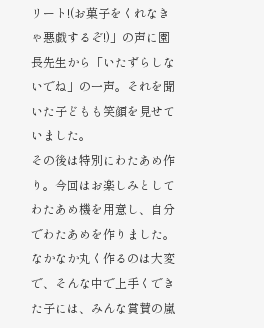リート!(お菓子をくれなきゃ悪戯するぞ!)」の声に園長先生から「いたずらしないでね」の一声。それを聞いた子どもも笑顔を見せていました。
その後は特別にわたあめ作り。今回はお楽しみとしてわたあめ機を用意し、自分でわたあめを作りました。なかなか丸く作るのは大変で、そんな中で上手くできた子には、みんな賞賛の嵐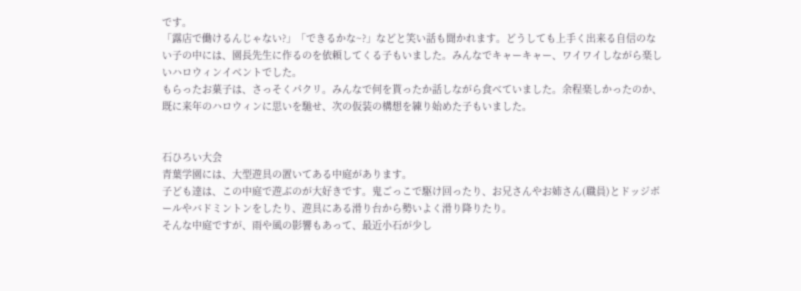です。
「露店で働けるんじゃない?」「できるかな~?」などと笑い話も聞かれます。どうしても上手く出来る自信のない子の中には、園長先生に作るのを依頼してくる子もいました。みんなでキャーキャー、ワイワイしながら楽しいハロウィンイベントでした。
もらったお菓子は、さっそくパクリ。みんなで何を貰ったか話しながら食べていました。余程楽しかったのか、既に来年のハロウィンに思いを馳せ、次の仮装の構想を練り始めた子もいました。


石ひろい大会
青葉学園には、大型遊具の置いてある中庭があります。
子ども達は、この中庭で遊ぶのが大好きです。鬼ごっこで駆け回ったり、お兄さんやお姉さん(職員)とドッジボールやバドミントンをしたり、遊具にある滑り台から勢いよく滑り降りたり。
そんな中庭ですが、雨や風の影響もあって、最近小石が少し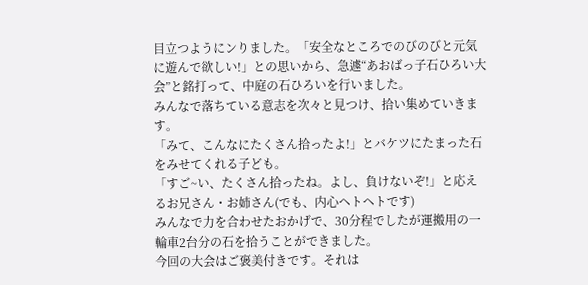目立つようにンりました。「安全なところでのびのびと元気に遊んで欲しい!」との思いから、急遽“あおばっ子石ひろい大会”と銘打って、中庭の石ひろいを行いました。
みんなで落ちている意志を次々と見つけ、拾い集めていきます。
「みて、こんなにたくさん拾ったよ!」とバケツにたまった石をみせてくれる子ども。
「すご~い、たくさん拾ったね。よし、負けないぞ!」と応えるお兄さん・お姉さん(でも、内心ヘトヘトです)
みんなで力を合わせたおかげで、30分程でしたが運搬用の一輪車2台分の石を拾うことができました。
今回の大会はご褒美付きです。それは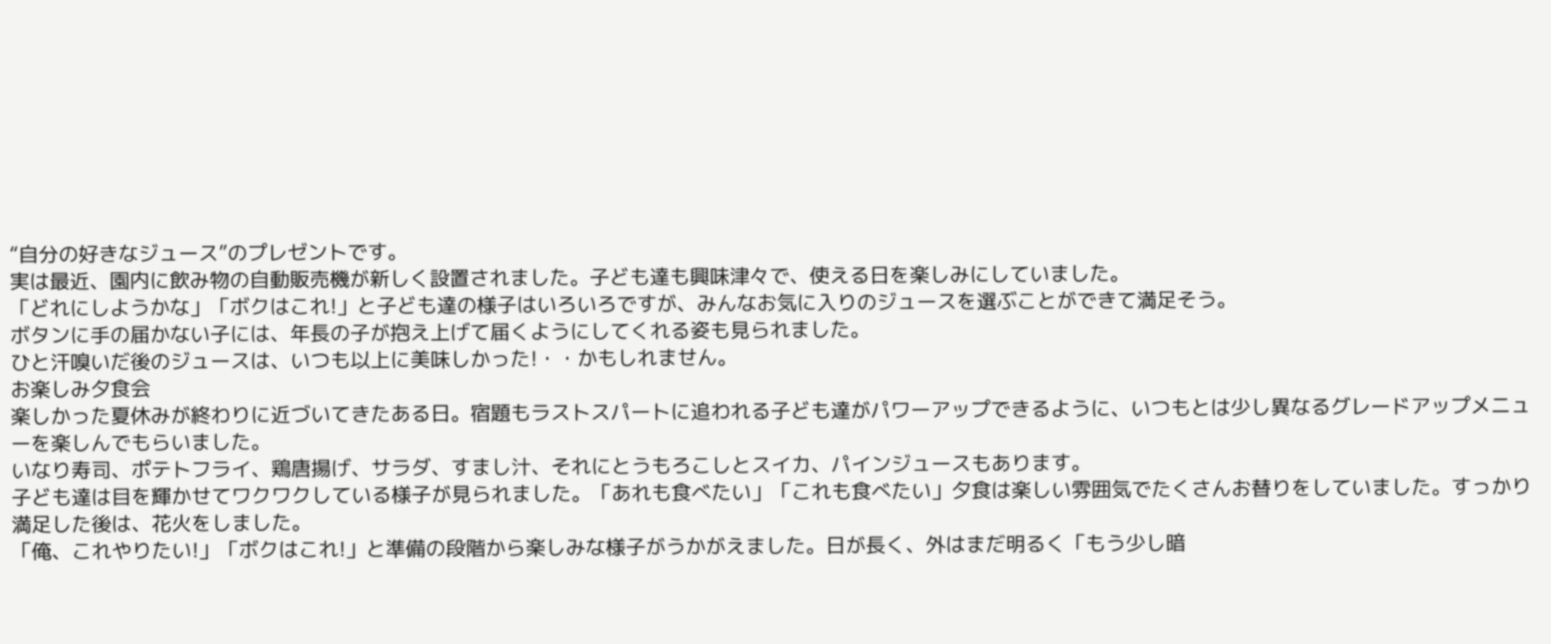“自分の好きなジュース”のプレゼントです。
実は最近、園内に飲み物の自動販売機が新しく設置されました。子ども達も興味津々で、使える日を楽しみにしていました。
「どれにしようかな」「ボクはこれ!」と子ども達の様子はいろいろですが、みんなお気に入りのジュースを選ぶことができて満足そう。
ボタンに手の届かない子には、年長の子が抱え上げて届くようにしてくれる姿も見られました。
ひと汗嗅いだ後のジュースは、いつも以上に美味しかった!・・かもしれません。
お楽しみ夕食会
楽しかった夏休みが終わりに近づいてきたある日。宿題もラストスパートに追われる子ども達がパワーアップできるように、いつもとは少し異なるグレードアップメニューを楽しんでもらいました。
いなり寿司、ポテトフライ、鶏唐揚げ、サラダ、すまし汁、それにとうもろこしとスイカ、パインジュースもあります。
子ども達は目を輝かせてワクワクしている様子が見られました。「あれも食べたい」「これも食べたい」夕食は楽しい雰囲気でたくさんお替りをしていました。すっかり満足した後は、花火をしました。
「俺、これやりたい!」「ボクはこれ!」と準備の段階から楽しみな様子がうかがえました。日が長く、外はまだ明るく「もう少し暗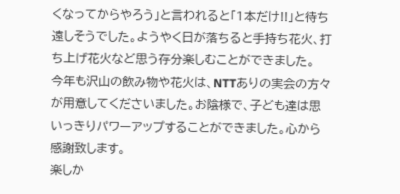くなってからやろう」と言われると「1本だけ!!」と待ち遠しそうでした。ようやく日が落ちると手持ち花火、打ち上げ花火など思う存分楽しむことができました。
今年も沢山の飲み物や花火は、NTTありの実会の方々が用意してくださいました。お陰様で、子ども達は思いっきりパワーアップすることができました。心から感謝致します。
楽しか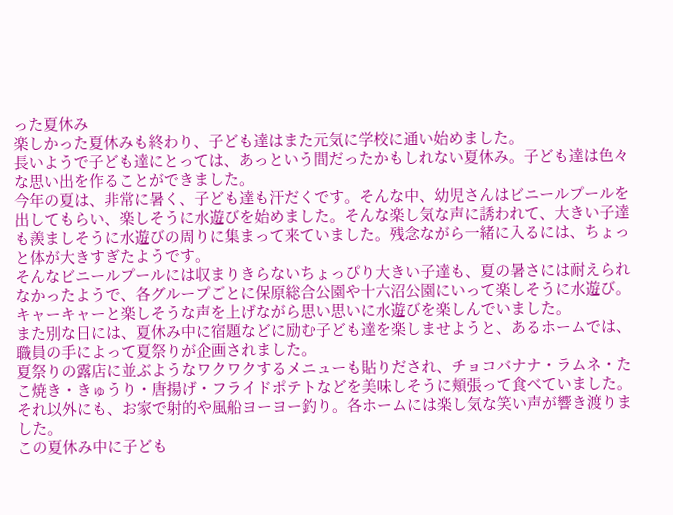った夏休み
楽しかった夏休みも終わり、子ども達はまた元気に学校に通い始めました。
長いようで子ども達にとっては、あっという間だったかもしれない夏休み。子ども達は色々な思い出を作ることができました。
今年の夏は、非常に暑く、子ども達も汗だくです。そんな中、幼児さんはビニールプールを出してもらい、楽しそうに水遊びを始めました。そんな楽し気な声に誘われて、大きい子達も羨ましそうに水遊びの周りに集まって来ていました。残念ながら一緒に入るには、ちょっと体が大きすぎたようです。
そんなビニールプールには収まりきらないちょっぴり大きい子達も、夏の暑さには耐えられなかったようで、各グループごとに保原総合公園や十六沼公園にいって楽しそうに水遊び。キャーキャーと楽しそうな声を上げながら思い思いに水遊びを楽しんでいました。
また別な日には、夏休み中に宿題などに励む子ども達を楽しませようと、あるホームでは、職員の手によって夏祭りが企画されました。
夏祭りの露店に並ぶようなワクワクするメニューも貼りだされ、チョコバナナ・ラムネ・たこ焼き・きゅうり・唐揚げ・フライドポテトなどを美味しそうに頬張って食べていました。
それ以外にも、お家で射的や風船ヨーヨー釣り。各ホームには楽し気な笑い声が響き渡りました。
この夏休み中に子ども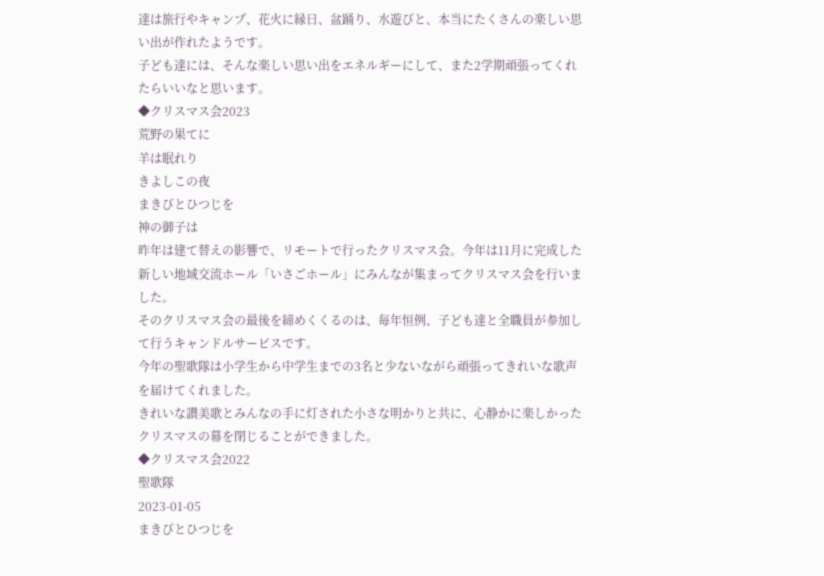達は旅行やキャンプ、花火に縁日、盆踊り、水遊びと、本当にたくさんの楽しい思い出が作れたようです。
子ども達には、そんな楽しい思い出をエネルギーにして、また2学期頑張ってくれたらいいなと思います。
◆クリスマス会2023
荒野の果てに
羊は眠れり
きよしこの夜
まきびとひつじを
神の御子は
昨年は建て替えの影響で、リモートで行ったクリスマス会。今年は11月に完成した新しい地域交流ホール「いさごホール」にみんなが集まってクリスマス会を行いました。
そのクリスマス会の最後を締めくくるのは、毎年恒例、子ども達と全職員が参加して行うキャンドルサービスです。
今年の聖歌隊は小学生から中学生までの3名と少ないながら頑張ってきれいな歌声を届けてくれました。
きれいな讃美歌とみんなの手に灯された小さな明かりと共に、心静かに楽しかったクリスマスの幕を閉じることができました。
◆クリスマス会2022
聖歌隊
2023-01-05
まきびとひつじを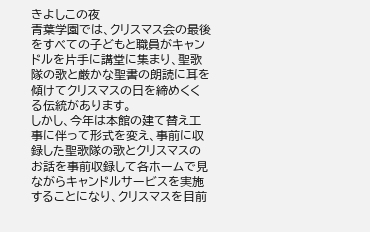きよしこの夜
青葉学園では、クリスマス会の最後をすべての子どもと職員がキャンドルを片手に講堂に集まり、聖歌隊の歌と厳かな聖書の朗読に耳を傾けてクリスマスの日を締めくくる伝統があります。
しかし、今年は本館の建て替え工事に伴って形式を変え、事前に収録した聖歌隊の歌とクリスマスのお話を事前収録して各ホームで見ながらキャンドルサービスを実施することになり、クリスマスを目前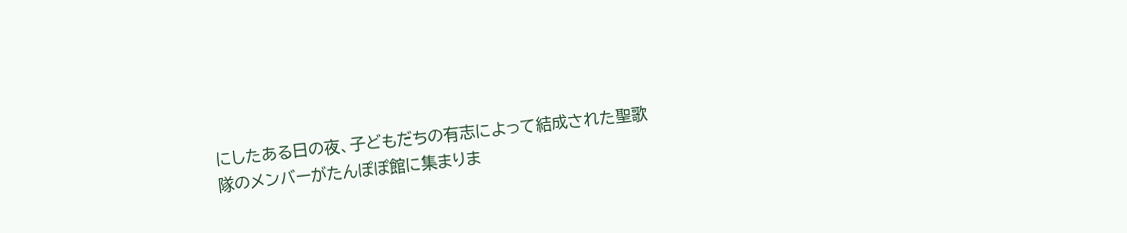にしたある日の夜、子どもだちの有志によって結成された聖歌隊のメンバーがたんぽぽ館に集まりま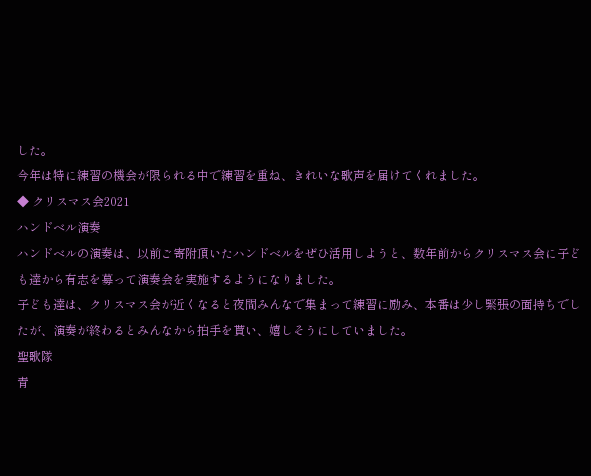した。
今年は特に練習の機会が限られる中で練習を重ね、きれいな歌声を届けてくれました。
◆ クリスマス会2021
ハンドベル演奏
ハンドベルの演奏は、以前ご寄附頂いたハンドベルをぜひ活用しようと、数年前からクリスマス会に子ども達から有志を募って演奏会を実施するようになりました。
子ども達は、クリスマス会が近くなると夜間みんなで集まって練習に励み、本番は少し緊張の面持ちでしたが、演奏が終わるとみんなから拍手を貰い、嬉しそうにしていました。
聖歌隊
青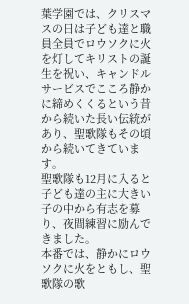葉学園では、クリスマスの日は子ども達と職員全員でロウソクに火を灯してキリストの誕生を祝い、キャンドルサービスでこころ静かに締めくくるという昔から続いた長い伝統があり、聖歌隊もその頃から続いてきています。
聖歌隊も12月に入ると子ども達の主に大きい子の中から有志を募り、夜間練習に励んできました。
本番では、静かにロウソクに火をともし、聖歌隊の歌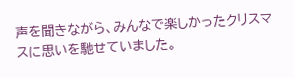声を聞きながら、みんなで楽しかったクリスマスに思いを馳せていました。